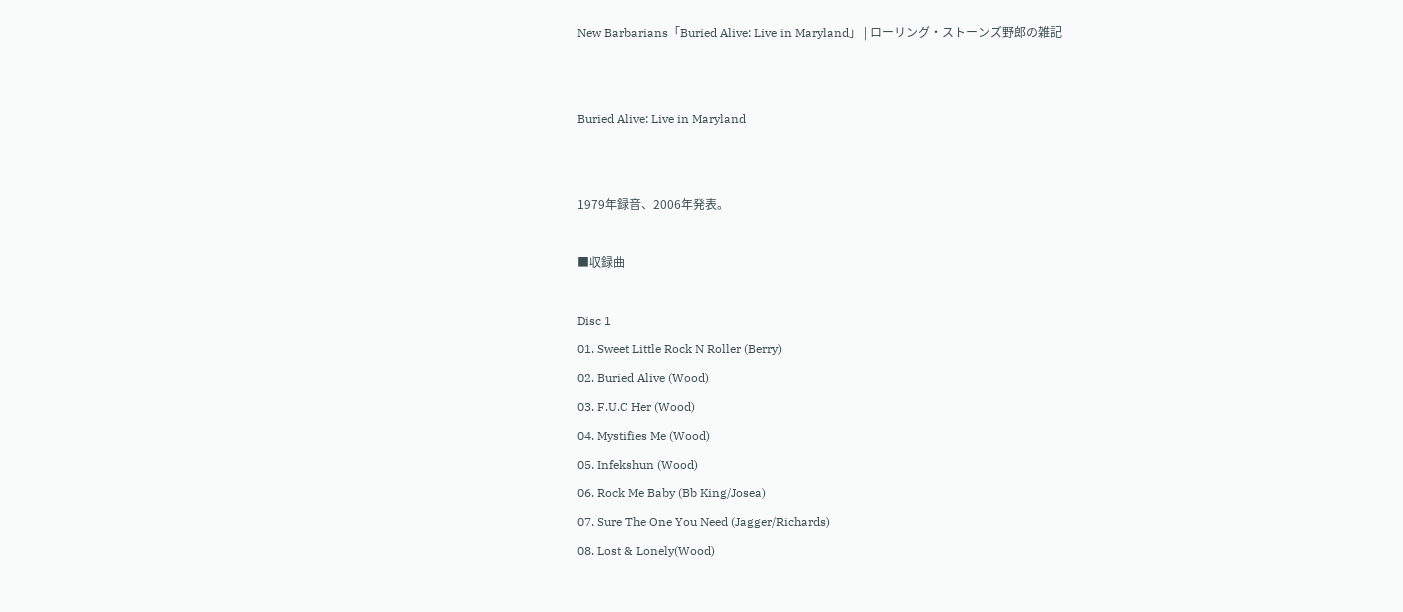New Barbarians「Buried Alive: Live in Maryland」 | ローリング・ストーンズ野郎の雑記


Buried Alive: Live in Maryland


1979年録音、2006年発表。

■収録曲

Disc 1
01. Sweet Little Rock N Roller (Berry)
02. Buried Alive (Wood)
03. F.U.C Her (Wood)
04. Mystifies Me (Wood)
05. Infekshun (Wood)
06. Rock Me Baby (Bb King/Josea)
07. Sure The One You Need (Jagger/Richards)
08. Lost & Lonely(Wood)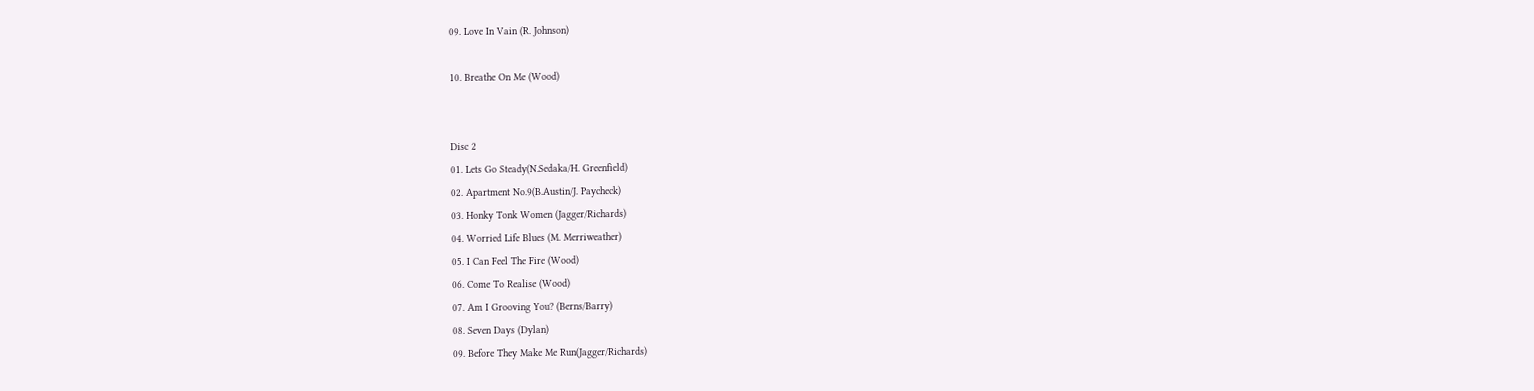09. Love In Vain (R. Johnson)

10. Breathe On Me (Wood)


Disc 2
01. Lets Go Steady(N.Sedaka/H. Greenfield)
02. Apartment No.9(B.Austin/J. Paycheck)
03. Honky Tonk Women (Jagger/Richards)
04. Worried Life Blues (M. Merriweather)
05. I Can Feel The Fire (Wood)
06. Come To Realise (Wood)
07. Am I Grooving You? (Berns/Barry)
08. Seven Days (Dylan)
09. Before They Make Me Run(Jagger/Richards)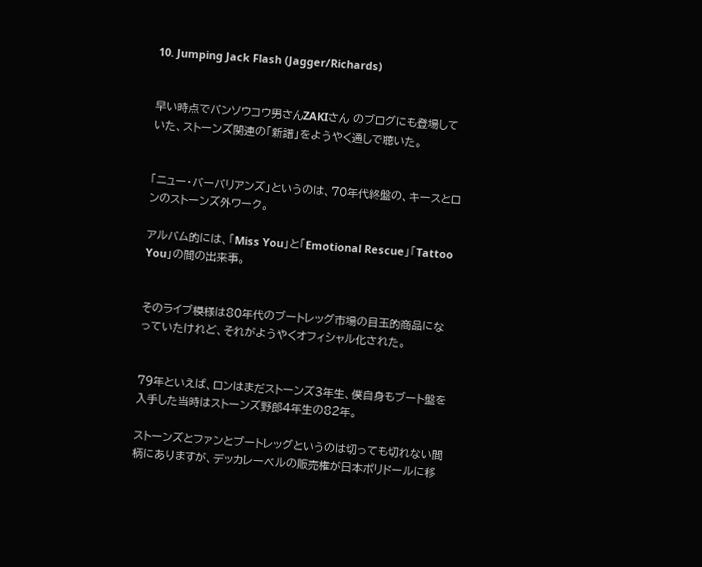10. Jumping Jack Flash (Jagger/Richards)


早い時点でバンソウコウ男さんZAKIさん のブログにも登場していた、ストーンズ関連の「新譜」をようやく通しで聴いた。


「ニュー・バーバリアンズ」というのは、70年代終盤の、キースとロンのストーンズ外ワーク。

アルバム的には、「Miss You」と「Emotional Rescue」「Tattoo You」の間の出来事。


そのライブ模様は80年代のブートレッグ市場の目玉的商品になっていたけれど、それがようやくオフィシャル化された。


79年といえば、ロンはまだストーンズ3年生、僕自身もブート盤を入手した当時はストーンズ野郎4年生の82年。

ストーンズとファンとブートレッグというのは切っても切れない間柄にありますが、デッカレーベルの販売権が日本ポリドールに移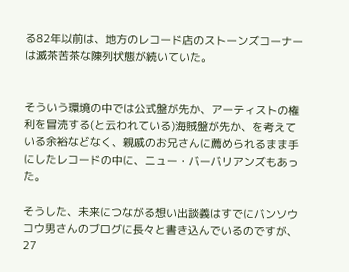る82年以前は、地方のレコード店のストーンズコーナーは滅茶苦茶な陳列状態が続いていた。


そういう環境の中では公式盤が先か、アーティストの権利を冒涜する(と云われている)海賊盤が先か、を考えている余裕などなく、親戚のお兄さんに薦められるまま手にしたレコードの中に、ニュー・バーバリアンズもあった。

そうした、未来につながる想い出談義はすでにバンソウコウ男さんのブログに長々と書き込んでいるのですが、27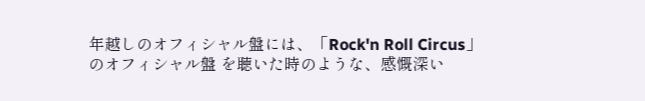年越しのオフィシャル盤には、「Rock'n Roll Circus」のオフィシャル盤 を聴いた時のような、感慨深い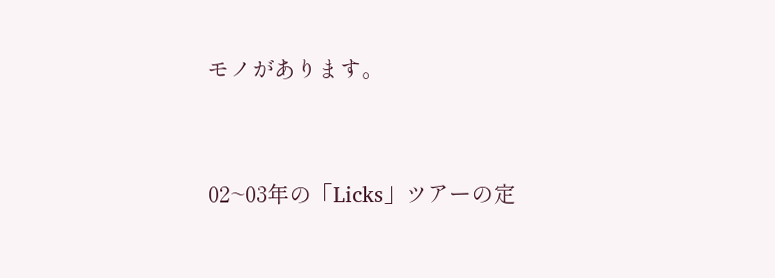モノがあります。


02~03年の「Licks」ツアーの定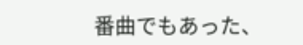番曲でもあった、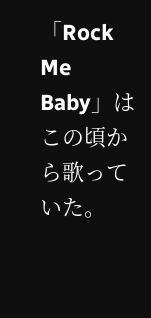「Rock Me Baby」はこの頃から歌っていた。